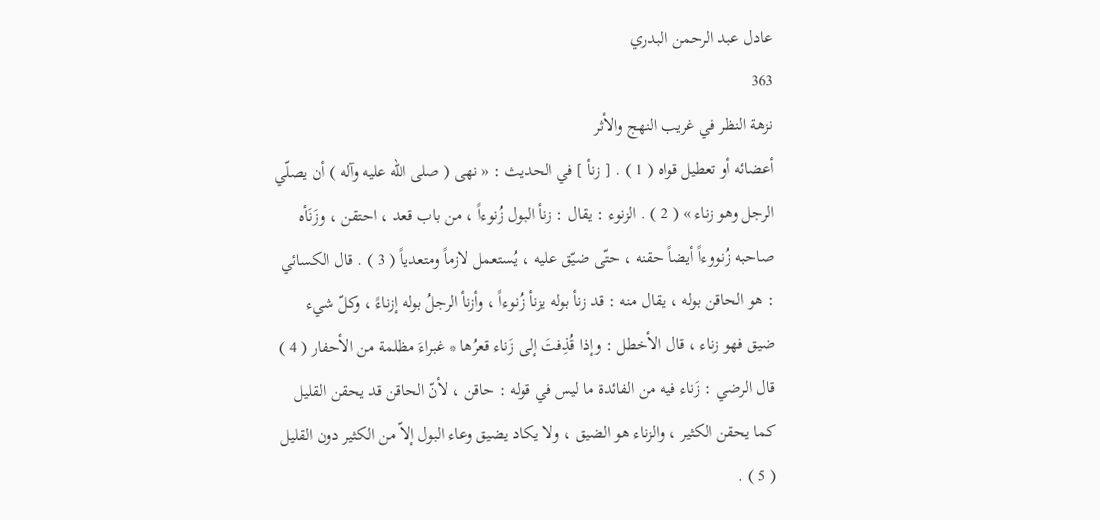عادل عبد الرحمن البدري
363
نزهة النظر في غريب النهج والأثر
أعضائه أو تعطيل قواه ( 1 ) . [ زنأ ] في الحديث : « نهى ( صلى الله عليه وآله ) أن يصلّي الرجل وهو زناء » ( 2 ) . الزنوء : يقال : زنأ البول زُنوءاً ، من باب قعد ، احتقن ، وزَنَأه صاحبه زُنووءاً أيضاً حقنه ، حتّى ضيّق عليه ، يُستعمل لازماً ومتعدياً ( 3 ) . قال الكسائي : هو الحاقن بوله ، يقال منه : قد زنأ بوله يزنأ زُنوءاً ، وأزنأ الرجلُ بوله إزناءً ، وكلّ شيء ضيق فهو زناء ، قال الأخطل : وإذا قُذِفتَ إلى زَناء قعرُها * غبراءَ مظلمة من الأحفار ( 4 ) قال الرضي : زَناء فيه من الفائدة ما ليس في قوله : حاقن ، لأنّ الحاقن قد يحقن القليل كما يحقن الكثير ، والزناء هو الضيق ، ولا يكاد يضيق وعاء البول إلاّ من الكثير دون القليل ( 5 ) .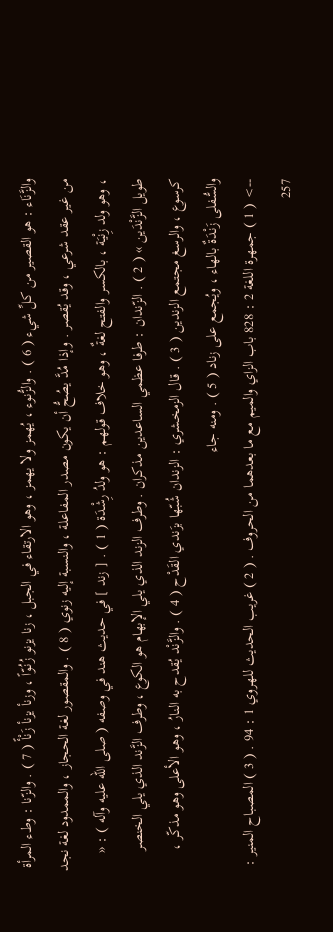والزَّنَاء : هو القصير من كلِّ شيء ( 6 ) . والزُّنوء ، يُهمز ولا يهمز ، وهو الارتقاء في الجبل ، زنا يزنو زُنُوّاً ، وزنأ يزنأ زَنْأً ( 7 ) . والزّنا : وطء المرأة من غير عقد شرعي ، وقد يُقصر . وإذا مُدَّ يصُحُّ أن يكون مصدر المفاعلة ، والنسبة إليه زنوي ( 8 ) . والمقصور لغة الحجاز ، والممدود لغة نجد ، وهو ولد زِنْيَة ، بالكسر والفتح لغةٌ ، وهو خلاف قولهم : هو ولدُ رِشْدَة ( 1 ) . [ زند ] في حديث هند في وصفه ( صلى الله عليه وآله ) : « طويل الزَّنْدَين » ( 2 ) . الزّندان : طرفا عظمي الساعدين مذكران . وطرف الزند الذي يلي الإبهام هو الكوع ، وطرف الزَّند الذي يلي الخنصر كرسوع ، والرسغ مجتمع الزندين ( 3 ) . قال الزمخشري : الزندان شُبّها بزَندي القَدْح ( 4 ) . والزَّنْد يُقدح به النارُ ، وهو الأعلى وهو مذكّر ، والسُّفلى زَنْدَةٌ بالهاء ، ويُجمع على زناد ( 5 ) . ومنه جاء
--> ( 1 ) جمهرة اللغة 2 : 828 باب الزاي والميم مع ما بعدهما من الحروف . ( 2 ) غريب الحديث للهروي 1 : 94 . ( 3 ) المصباح المنير : 257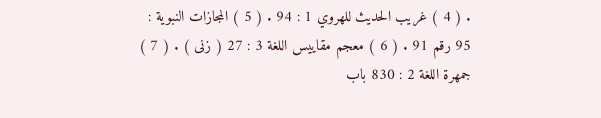. ( 4 ) غريب الحديث للهروي 1 : 94 . ( 5 ) المجازات النبوية : 95 رقم 91 . ( 6 ) معجم مقاييس اللغة 3 : 27 ( زنى ) . ( 7 ) جمهرة اللغة 2 : 830 باب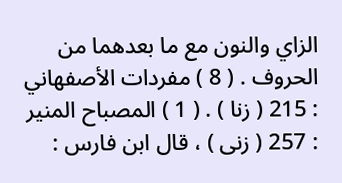الزاي والنون مع ما بعدهما من الحروف . ( 8 ) مفردات الأصفهاني : 215 ( زنا ) . ( 1 ) المصباح المنير : 257 ( زنى ) ، قال ابن فارس :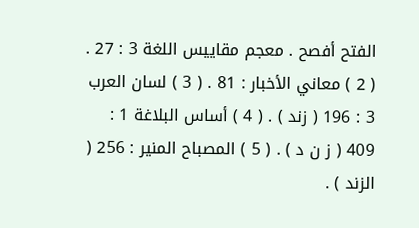الفتح أفصح . معجم مقاييس اللغة 3 : 27 . ( 2 ) معاني الأخبار : 81 . ( 3 ) لسان العرب 3 : 196 ( زند ) . ( 4 ) أساس البلاغة 1 : 409 ( ز ن د ) . ( 5 ) المصباح المنير : 256 ( الزند ) .